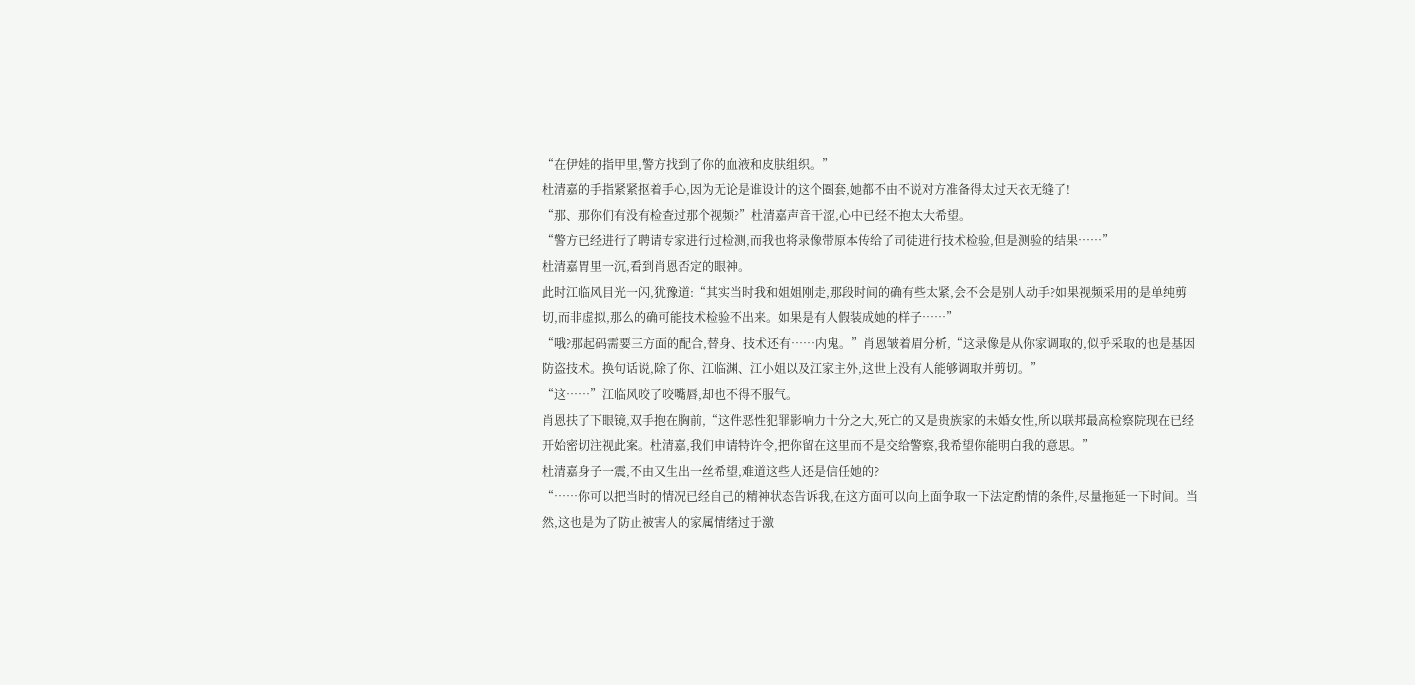“在伊娃的指甲里,警方找到了你的血液和皮肤组织。”
杜清嘉的手指紧紧抠着手心,因为无论是谁设计的这个圈套,她都不由不说对方准备得太过天衣无缝了!
“那、那你们有没有检查过那个视频?”杜清嘉声音干涩,心中已经不抱太大希望。
“警方已经进行了聘请专家进行过检测,而我也将录像带原本传给了司徒进行技术检验,但是测验的结果……”
杜清嘉胃里一沉,看到肖恩否定的眼神。
此时江临风目光一闪,犹豫道:“其实当时我和姐姐刚走,那段时间的确有些太紧,会不会是别人动手?如果视频采用的是单纯剪切,而非虚拟,那么的确可能技术检验不出来。如果是有人假装成她的样子……”
“哦?那起码需要三方面的配合,替身、技术还有……内鬼。”肖恩皱着眉分析,“这录像是从你家调取的,似乎采取的也是基因防盗技术。换句话说,除了你、江临渊、江小姐以及江家主外,这世上没有人能够调取并剪切。”
“这……”江临风咬了咬嘴唇,却也不得不服气。
肖恩扶了下眼镜,双手抱在胸前,“这件恶性犯罪影响力十分之大,死亡的又是贵族家的未婚女性,所以联邦最高检察院现在已经开始密切注视此案。杜清嘉,我们申请特许令,把你留在这里而不是交给警察,我希望你能明白我的意思。”
杜清嘉身子一震,不由又生出一丝希望,难道这些人还是信任她的?
“……你可以把当时的情况已经自己的精神状态告诉我,在这方面可以向上面争取一下法定酌情的条件,尽量拖延一下时间。当然,这也是为了防止被害人的家属情绪过于激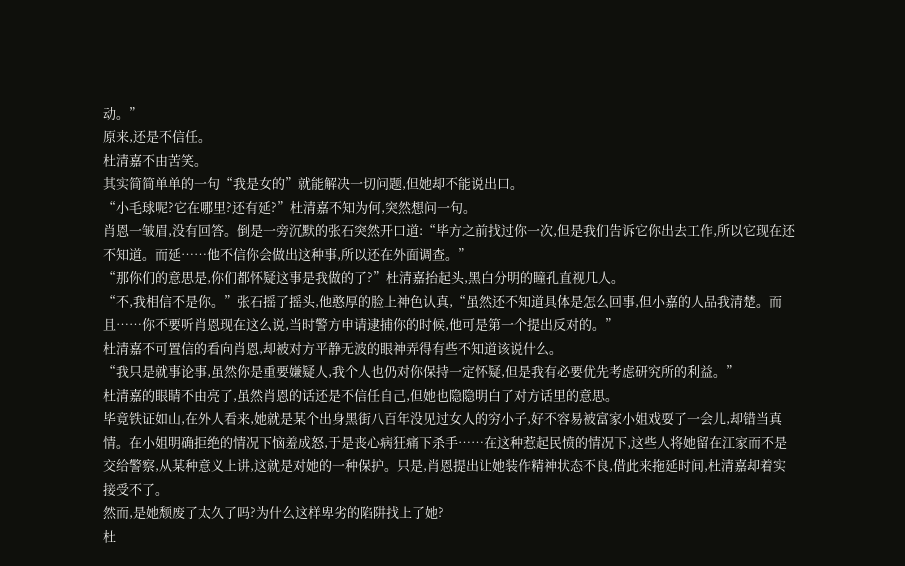动。”
原来,还是不信任。
杜清嘉不由苦笑。
其实简简单单的一句“我是女的”就能解决一切问题,但她却不能说出口。
“小毛球呢?它在哪里?还有延?”杜清嘉不知为何,突然想问一句。
肖恩一皱眉,没有回答。倒是一旁沉默的张石突然开口道:“毕方之前找过你一次,但是我们告诉它你出去工作,所以它现在还不知道。而延……他不信你会做出这种事,所以还在外面调查。”
“那你们的意思是,你们都怀疑这事是我做的了?”杜清嘉抬起头,黑白分明的瞳孔直视几人。
“不,我相信不是你。”张石摇了摇头,他憨厚的脸上神色认真,“虽然还不知道具体是怎么回事,但小嘉的人品我清楚。而且……你不要听肖恩现在这么说,当时警方申请逮捕你的时候,他可是第一个提出反对的。”
杜清嘉不可置信的看向肖恩,却被对方平静无波的眼神弄得有些不知道该说什么。
“我只是就事论事,虽然你是重要嫌疑人,我个人也仍对你保持一定怀疑,但是我有必要优先考虑研究所的利益。”
杜清嘉的眼睛不由亮了,虽然肖恩的话还是不信任自己,但她也隐隐明白了对方话里的意思。
毕竟铁证如山,在外人看来,她就是某个出身黑街八百年没见过女人的穷小子,好不容易被富家小姐戏耍了一会儿,却错当真情。在小姐明确拒绝的情况下恼羞成怒,于是丧心病狂痛下杀手……在这种惹起民愤的情况下,这些人将她留在江家而不是交给警察,从某种意义上讲,这就是对她的一种保护。只是,肖恩提出让她装作精神状态不良,借此来拖延时间,杜清嘉却着实接受不了。
然而,是她颓废了太久了吗?为什么这样卑劣的陷阱找上了她?
杜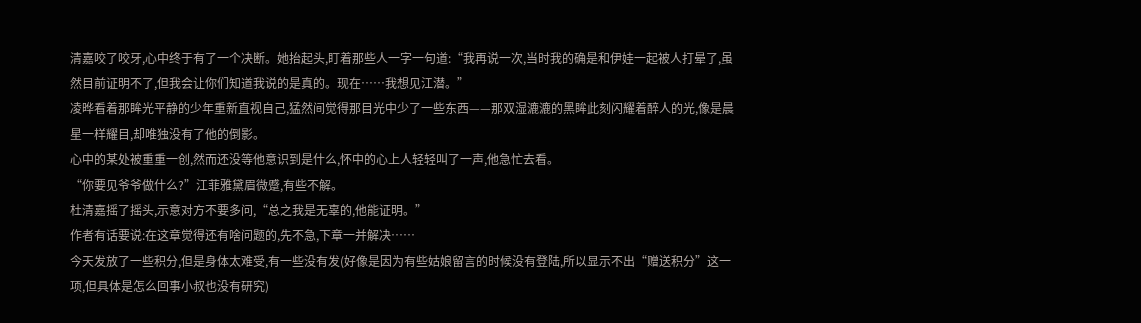清嘉咬了咬牙,心中终于有了一个决断。她抬起头,盯着那些人一字一句道:“我再说一次,当时我的确是和伊娃一起被人打晕了,虽然目前证明不了,但我会让你们知道我说的是真的。现在……我想见江潜。”
凌晔看着那眸光平静的少年重新直视自己,猛然间觉得那目光中少了一些东西——那双湿漉漉的黑眸此刻闪耀着醉人的光,像是晨星一样耀目,却唯独没有了他的倒影。
心中的某处被重重一创,然而还没等他意识到是什么,怀中的心上人轻轻叫了一声,他急忙去看。
“你要见爷爷做什么?”江菲雅黛眉微蹙,有些不解。
杜清嘉摇了摇头,示意对方不要多问,“总之我是无辜的,他能证明。”
作者有话要说:在这章觉得还有啥问题的,先不急,下章一并解决……
今天发放了一些积分,但是身体太难受,有一些没有发(好像是因为有些姑娘留言的时候没有登陆,所以显示不出“赠送积分”这一项,但具体是怎么回事小叔也没有研究)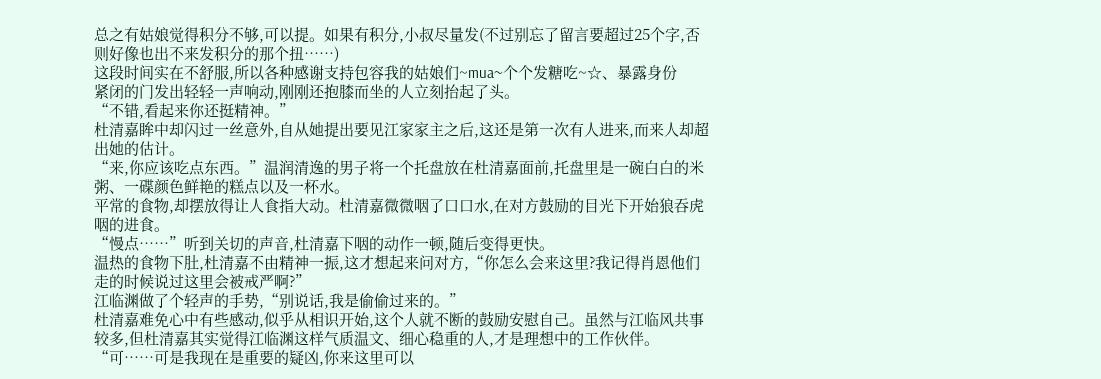总之有姑娘觉得积分不够,可以提。如果有积分,小叔尽量发(不过别忘了留言要超过25个字,否则好像也出不来发积分的那个扭……)
这段时间实在不舒服,所以各种感谢支持包容我的姑娘们~mua~个个发糖吃~☆、暴露身份
紧闭的门发出轻轻一声响动,刚刚还抱膝而坐的人立刻抬起了头。
“不错,看起来你还挺精神。”
杜清嘉眸中却闪过一丝意外,自从她提出要见江家家主之后,这还是第一次有人进来,而来人却超出她的估计。
“来,你应该吃点东西。”温润清逸的男子将一个托盘放在杜清嘉面前,托盘里是一碗白白的米粥、一碟颜色鲜艳的糕点以及一杯水。
平常的食物,却摆放得让人食指大动。杜清嘉微微咽了口口水,在对方鼓励的目光下开始狼吞虎咽的进食。
“慢点……”听到关切的声音,杜清嘉下咽的动作一顿,随后变得更快。
温热的食物下肚,杜清嘉不由精神一振,这才想起来问对方,“你怎么会来这里?我记得肖恩他们走的时候说过这里会被戒严啊?”
江临渊做了个轻声的手势,“别说话,我是偷偷过来的。”
杜清嘉难免心中有些感动,似乎从相识开始,这个人就不断的鼓励安慰自己。虽然与江临风共事较多,但杜清嘉其实觉得江临渊这样气质温文、细心稳重的人,才是理想中的工作伙伴。
“可……可是我现在是重要的疑凶,你来这里可以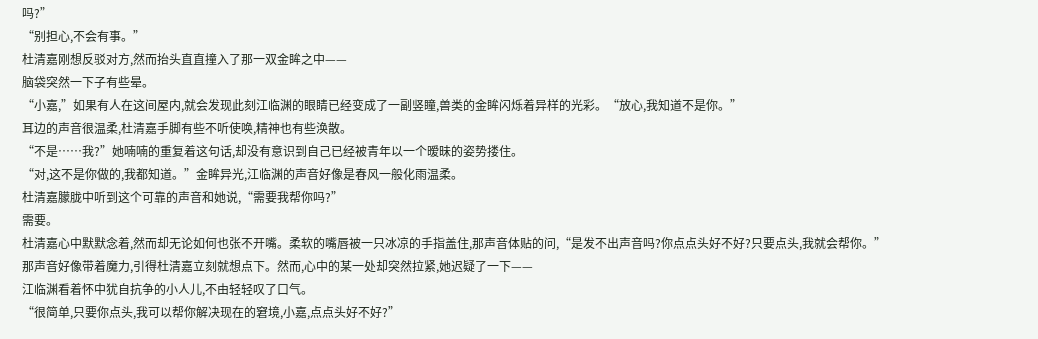吗?”
“别担心,不会有事。”
杜清嘉刚想反驳对方,然而抬头直直撞入了那一双金眸之中——
脑袋突然一下子有些晕。
“小嘉,”如果有人在这间屋内,就会发现此刻江临渊的眼睛已经变成了一副竖瞳,兽类的金眸闪烁着异样的光彩。“放心,我知道不是你。”
耳边的声音很温柔,杜清嘉手脚有些不听使唤,精神也有些涣散。
“不是……我?”她喃喃的重复着这句话,却没有意识到自己已经被青年以一个暧昧的姿势搂住。
“对,这不是你做的,我都知道。”金眸异光,江临渊的声音好像是春风一般化雨温柔。
杜清嘉朦胧中听到这个可靠的声音和她说,“需要我帮你吗?”
需要。
杜清嘉心中默默念着,然而却无论如何也张不开嘴。柔软的嘴唇被一只冰凉的手指盖住,那声音体贴的问,“是发不出声音吗?你点点头好不好?只要点头,我就会帮你。”
那声音好像带着魔力,引得杜清嘉立刻就想点下。然而,心中的某一处却突然拉紧,她迟疑了一下——
江临渊看着怀中犹自抗争的小人儿,不由轻轻叹了口气。
“很简单,只要你点头,我可以帮你解决现在的窘境,小嘉,点点头好不好?”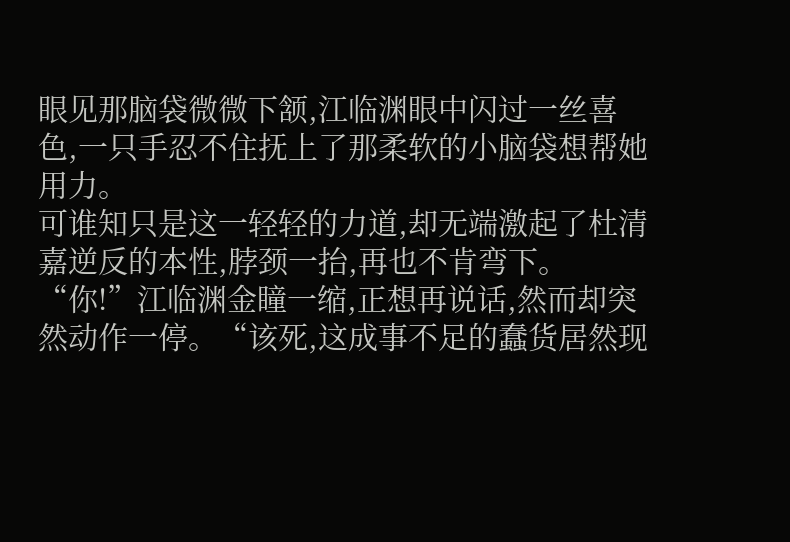眼见那脑袋微微下颔,江临渊眼中闪过一丝喜色,一只手忍不住抚上了那柔软的小脑袋想帮她用力。
可谁知只是这一轻轻的力道,却无端激起了杜清嘉逆反的本性,脖颈一抬,再也不肯弯下。
“你!”江临渊金瞳一缩,正想再说话,然而却突然动作一停。“该死,这成事不足的蠢货居然现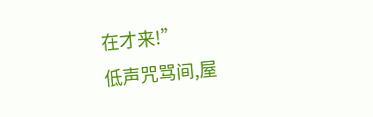在才来!”
低声咒骂间,屋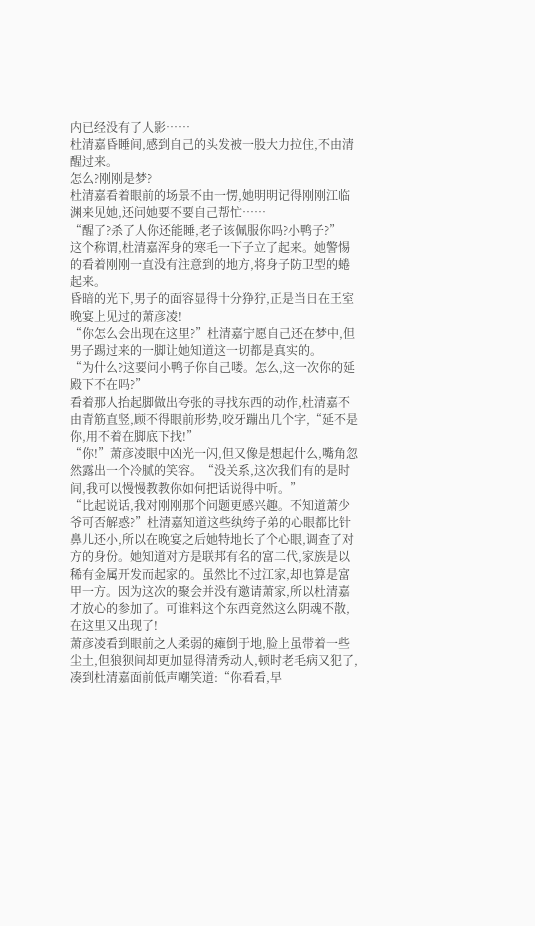内已经没有了人影……
杜清嘉昏睡间,感到自己的头发被一股大力拉住,不由清醒过来。
怎么?刚刚是梦?
杜清嘉看着眼前的场景不由一愣,她明明记得刚刚江临渊来见她,还问她要不要自己帮忙……
“醒了?杀了人你还能睡,老子该佩服你吗?小鸭子?”
这个称谓,杜清嘉浑身的寒毛一下子立了起来。她警惕的看着刚刚一直没有注意到的地方,将身子防卫型的蜷起来。
昏暗的光下,男子的面容显得十分狰狞,正是当日在王室晚宴上见过的萧彦凌!
“你怎么会出现在这里?”杜清嘉宁愿自己还在梦中,但男子踢过来的一脚让她知道这一切都是真实的。
“为什么?这要问小鸭子你自己喽。怎么,这一次你的延殿下不在吗?”
看着那人抬起脚做出夸张的寻找东西的动作,杜清嘉不由青筋直竖,顾不得眼前形势,咬牙蹦出几个字,“延不是你,用不着在脚底下找!”
“你!”萧彦凌眼中凶光一闪,但又像是想起什么,嘴角忽然露出一个冷腻的笑容。“没关系,这次我们有的是时间,我可以慢慢教教你如何把话说得中听。”
“比起说话,我对刚刚那个问题更感兴趣。不知道萧少爷可否解惑?”杜清嘉知道这些纨绔子弟的心眼都比针鼻儿还小,所以在晚宴之后她特地长了个心眼,调查了对方的身份。她知道对方是联邦有名的富二代,家族是以稀有金属开发而起家的。虽然比不过江家,却也算是富甲一方。因为这次的聚会并没有邀请萧家,所以杜清嘉才放心的参加了。可谁料这个东西竟然这么阴魂不散,在这里又出现了!
萧彦凌看到眼前之人柔弱的瘫倒于地,脸上虽带着一些尘土,但狼狈间却更加显得清秀动人,顿时老毛病又犯了,凑到杜清嘉面前低声嘲笑道:“你看看,早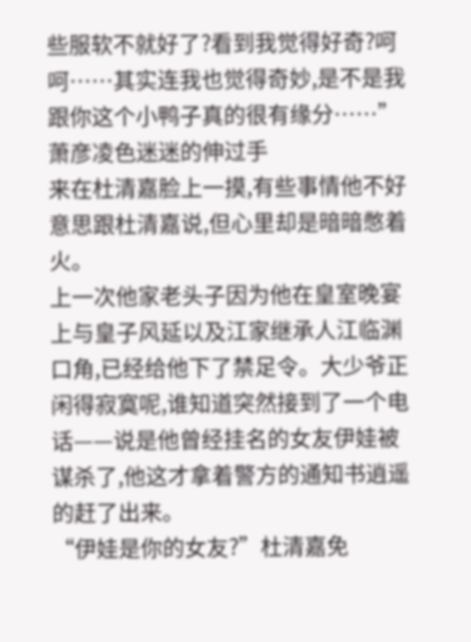些服软不就好了?看到我觉得好奇?呵呵……其实连我也觉得奇妙,是不是我跟你这个小鸭子真的很有缘分……”
萧彦凌色迷迷的伸过手
来在杜清嘉脸上一摸,有些事情他不好意思跟杜清嘉说,但心里却是暗暗憋着火。
上一次他家老头子因为他在皇室晚宴上与皇子风延以及江家继承人江临渊口角,已经给他下了禁足令。大少爷正闲得寂寞呢,谁知道突然接到了一个电话——说是他曾经挂名的女友伊娃被谋杀了,他这才拿着警方的通知书逍遥的赶了出来。
“伊娃是你的女友?”杜清嘉免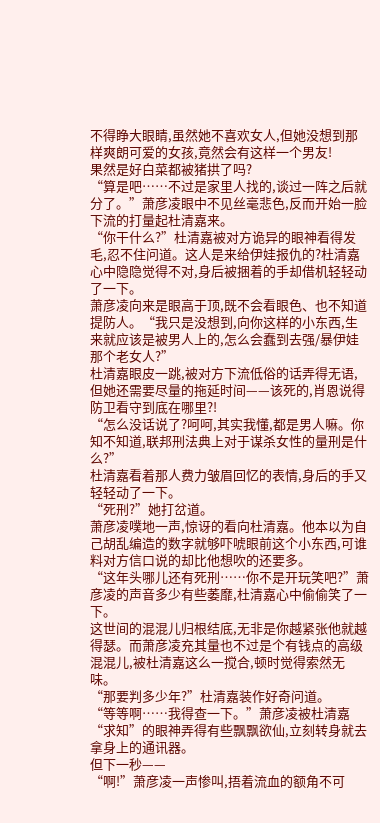不得睁大眼睛,虽然她不喜欢女人,但她没想到那样爽朗可爱的女孩,竟然会有这样一个男友!
果然是好白菜都被猪拱了吗?
“算是吧……不过是家里人找的,谈过一阵之后就分了。”萧彦凌眼中不见丝毫悲色,反而开始一脸下流的打量起杜清嘉来。
“你干什么?”杜清嘉被对方诡异的眼神看得发毛,忍不住问道。这人是来给伊娃报仇的?杜清嘉心中隐隐觉得不对,身后被捆着的手却借机轻轻动了一下。
萧彦凌向来是眼高于顶,既不会看眼色、也不知道提防人。“我只是没想到,向你这样的小东西,生来就应该是被男人上的,怎么会蠢到去强/暴伊娃那个老女人?”
杜清嘉眼皮一跳,被对方下流低俗的话弄得无语,但她还需要尽量的拖延时间——该死的,肖恩说得防卫看守到底在哪里?!
“怎么没话说了?呵呵,其实我懂,都是男人嘛。你知不知道,联邦刑法典上对于谋杀女性的量刑是什么?”
杜清嘉看着那人费力皱眉回忆的表情,身后的手又轻轻动了一下。
“死刑?”她打岔道。
萧彦凌噗地一声,惊讶的看向杜清嘉。他本以为自己胡乱编造的数字就够吓唬眼前这个小东西,可谁料对方信口说的却比他想吹的还要多。
“这年头哪儿还有死刑……你不是开玩笑吧?”萧彦凌的声音多少有些萎靡,杜清嘉心中偷偷笑了一下。
这世间的混混儿归根结底,无非是你越紧张他就越得瑟。而萧彦凌充其量也不过是个有钱点的高级混混儿,被杜清嘉这么一搅合,顿时觉得索然无味。
“那要判多少年?”杜清嘉装作好奇问道。
“等等啊……我得查一下。”萧彦凌被杜清嘉“求知”的眼神弄得有些飘飘欲仙,立刻转身就去拿身上的通讯器。
但下一秒——
“啊!”萧彦凌一声惨叫,捂着流血的额角不可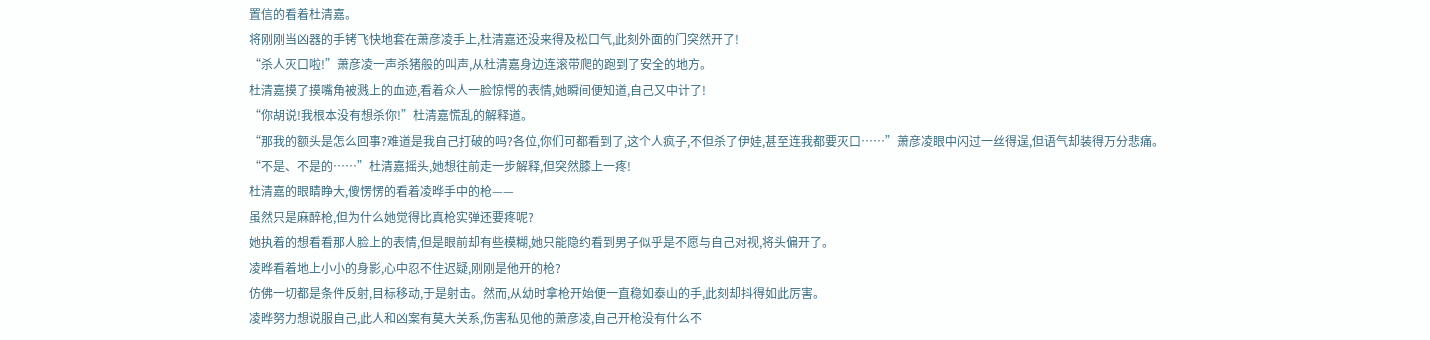置信的看着杜清嘉。
将刚刚当凶器的手铐飞快地套在萧彦凌手上,杜清嘉还没来得及松口气,此刻外面的门突然开了!
“杀人灭口啦!”萧彦凌一声杀猪般的叫声,从杜清嘉身边连滚带爬的跑到了安全的地方。
杜清嘉摸了摸嘴角被溅上的血迹,看着众人一脸惊愕的表情,她瞬间便知道,自己又中计了!
“你胡说!我根本没有想杀你!”杜清嘉慌乱的解释道。
“那我的额头是怎么回事?难道是我自己打破的吗?各位,你们可都看到了,这个人疯子,不但杀了伊娃,甚至连我都要灭口……”萧彦凌眼中闪过一丝得逞,但语气却装得万分悲痛。
“不是、不是的……”杜清嘉摇头,她想往前走一步解释,但突然膝上一疼!
杜清嘉的眼睛睁大,傻愣愣的看着凌晔手中的枪——
虽然只是麻醉枪,但为什么她觉得比真枪实弹还要疼呢?
她执着的想看看那人脸上的表情,但是眼前却有些模糊,她只能隐约看到男子似乎是不愿与自己对视,将头偏开了。
凌晔看着地上小小的身影,心中忍不住迟疑,刚刚是他开的枪?
仿佛一切都是条件反射,目标移动,于是射击。然而,从幼时拿枪开始便一直稳如泰山的手,此刻却抖得如此厉害。
凌晔努力想说服自己,此人和凶案有莫大关系,伤害私见他的萧彦凌,自己开枪没有什么不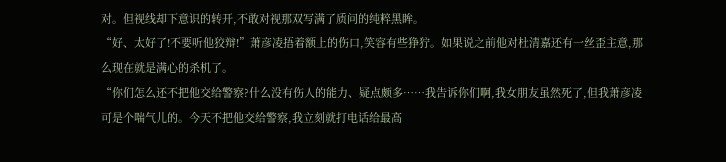对。但视线却下意识的转开,不敢对视那双写满了质问的纯粹黑眸。
“好、太好了!不要听他狡辩!”萧彦凌捂着额上的伤口,笑容有些狰狞。如果说之前他对杜清嘉还有一丝歪主意,那么现在就是满心的杀机了。
“你们怎么还不把他交给警察?什么没有伤人的能力、疑点颇多……我告诉你们啊,我女朋友虽然死了,但我萧彦凌可是个喘气儿的。今天不把他交给警察,我立刻就打电话给最高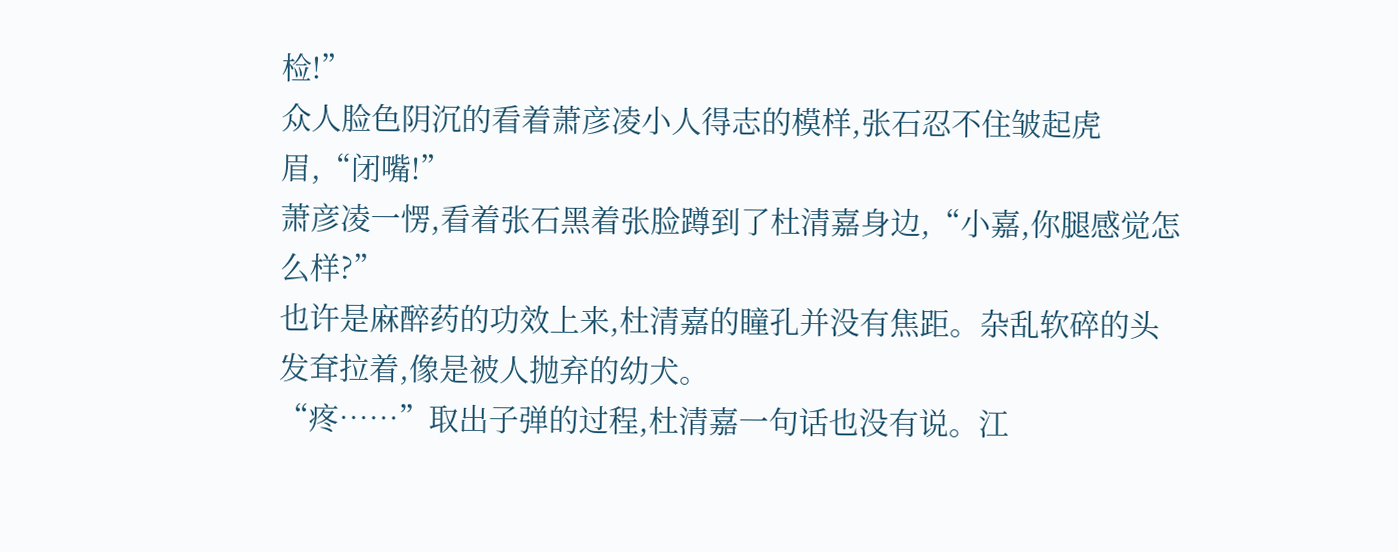检!”
众人脸色阴沉的看着萧彦凌小人得志的模样,张石忍不住皱起虎眉,“闭嘴!”
萧彦凌一愣,看着张石黑着张脸蹲到了杜清嘉身边,“小嘉,你腿感觉怎么样?”
也许是麻醉药的功效上来,杜清嘉的瞳孔并没有焦距。杂乱软碎的头发耷拉着,像是被人抛弃的幼犬。
“疼……”取出子弹的过程,杜清嘉一句话也没有说。江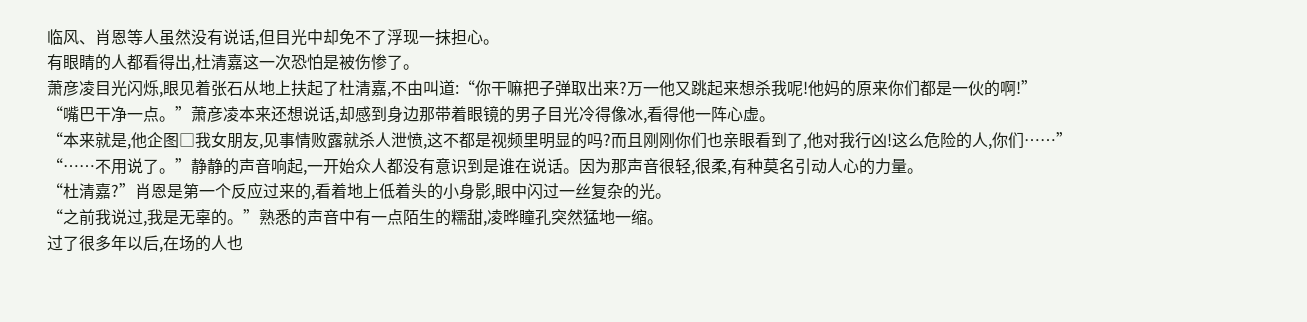临风、肖恩等人虽然没有说话,但目光中却免不了浮现一抹担心。
有眼睛的人都看得出,杜清嘉这一次恐怕是被伤惨了。
萧彦凌目光闪烁,眼见着张石从地上扶起了杜清嘉,不由叫道:“你干嘛把子弹取出来?万一他又跳起来想杀我呢!他妈的原来你们都是一伙的啊!”
“嘴巴干净一点。”萧彦凌本来还想说话,却感到身边那带着眼镜的男子目光冷得像冰,看得他一阵心虚。
“本来就是,他企图□我女朋友,见事情败露就杀人泄愤,这不都是视频里明显的吗?而且刚刚你们也亲眼看到了,他对我行凶!这么危险的人,你们……”
“……不用说了。”静静的声音响起,一开始众人都没有意识到是谁在说话。因为那声音很轻,很柔,有种莫名引动人心的力量。
“杜清嘉?”肖恩是第一个反应过来的,看着地上低着头的小身影,眼中闪过一丝复杂的光。
“之前我说过,我是无辜的。”熟悉的声音中有一点陌生的糯甜,凌晔瞳孔突然猛地一缩。
过了很多年以后,在场的人也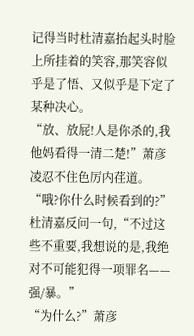记得当时杜清嘉抬起头时脸上所挂着的笑容,那笑容似乎是了悟、又似乎是下定了某种决心。
“放、放屁!人是你杀的,我他妈看得一清二楚!”萧彦凌忍不住色厉内荏道。
“哦?你什么时候看到的?”杜清嘉反问一句,“不过这些不重要,我想说的是,我绝对不可能犯得一项罪名——强/暴。”
“为什么?”萧彦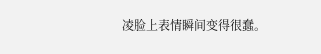凌脸上表情瞬间变得很蠢。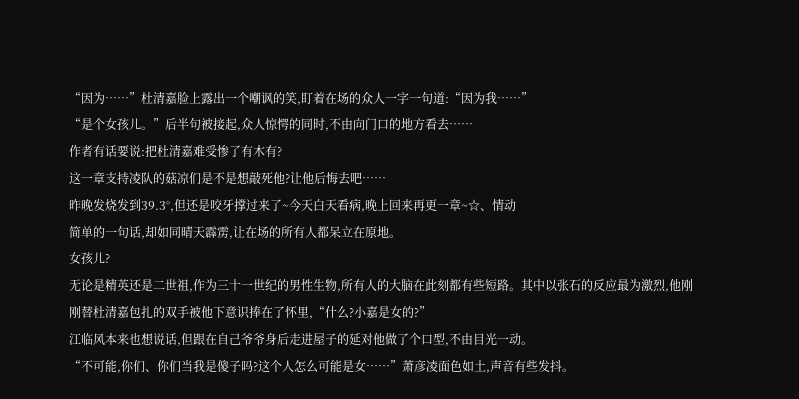“因为……”杜清嘉脸上露出一个嘲讽的笑,盯着在场的众人一字一句道:“因为我……”
“是个女孩儿。”后半句被接起,众人惊愕的同时,不由向门口的地方看去……
作者有话要说:把杜清嘉难受惨了有木有?
这一章支持凌队的菇凉们是不是想敲死他?让他后悔去吧……
昨晚发烧发到39.3°,但还是咬牙撑过来了~今天白天看病,晚上回来再更一章~☆、情动
简单的一句话,却如同晴天霹雳,让在场的所有人都呆立在原地。
女孩儿?
无论是精英还是二世祖,作为三十一世纪的男性生物,所有人的大脑在此刻都有些短路。其中以张石的反应最为激烈,他刚刚替杜清嘉包扎的双手被他下意识捧在了怀里,“什么?小嘉是女的?”
江临风本来也想说话,但跟在自己爷爷身后走进屋子的延对他做了个口型,不由目光一动。
“不可能,你们、你们当我是傻子吗?这个人怎么可能是女……”萧彦凌面色如土,声音有些发抖。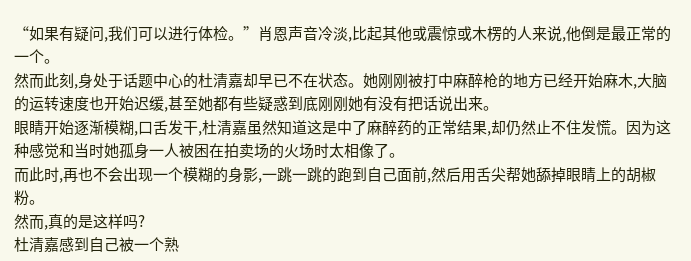“如果有疑问,我们可以进行体检。”肖恩声音冷淡,比起其他或震惊或木楞的人来说,他倒是最正常的一个。
然而此刻,身处于话题中心的杜清嘉却早已不在状态。她刚刚被打中麻醉枪的地方已经开始麻木,大脑的运转速度也开始迟缓,甚至她都有些疑惑到底刚刚她有没有把话说出来。
眼睛开始逐渐模糊,口舌发干,杜清嘉虽然知道这是中了麻醉药的正常结果,却仍然止不住发慌。因为这种感觉和当时她孤身一人被困在拍卖场的火场时太相像了。
而此时,再也不会出现一个模糊的身影,一跳一跳的跑到自己面前,然后用舌尖帮她舔掉眼睛上的胡椒粉。
然而,真的是这样吗?
杜清嘉感到自己被一个熟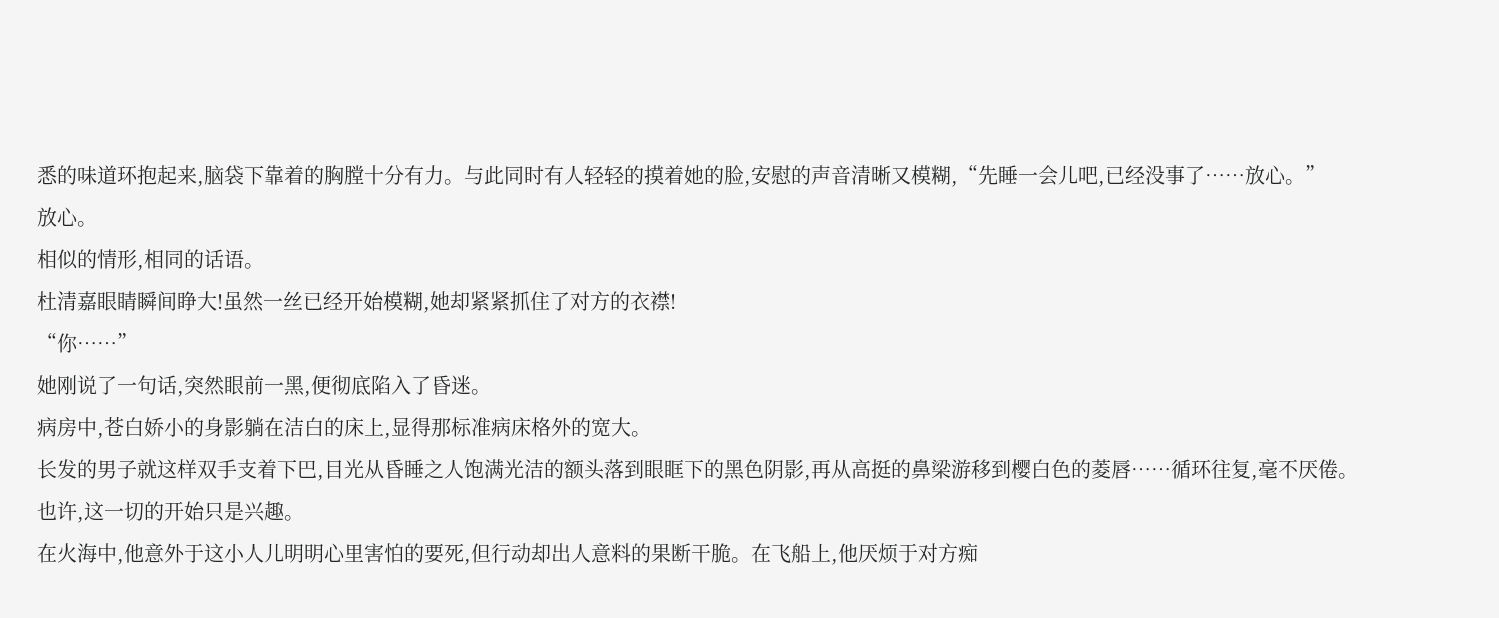悉的味道环抱起来,脑袋下靠着的胸膛十分有力。与此同时有人轻轻的摸着她的脸,安慰的声音清晰又模糊,“先睡一会儿吧,已经没事了……放心。”
放心。
相似的情形,相同的话语。
杜清嘉眼睛瞬间睁大!虽然一丝已经开始模糊,她却紧紧抓住了对方的衣襟!
“你……”
她刚说了一句话,突然眼前一黑,便彻底陷入了昏迷。
病房中,苍白娇小的身影躺在洁白的床上,显得那标准病床格外的宽大。
长发的男子就这样双手支着下巴,目光从昏睡之人饱满光洁的额头落到眼眶下的黑色阴影,再从高挺的鼻梁游移到樱白色的菱唇……循环往复,毫不厌倦。
也许,这一切的开始只是兴趣。
在火海中,他意外于这小人儿明明心里害怕的要死,但行动却出人意料的果断干脆。在飞船上,他厌烦于对方痴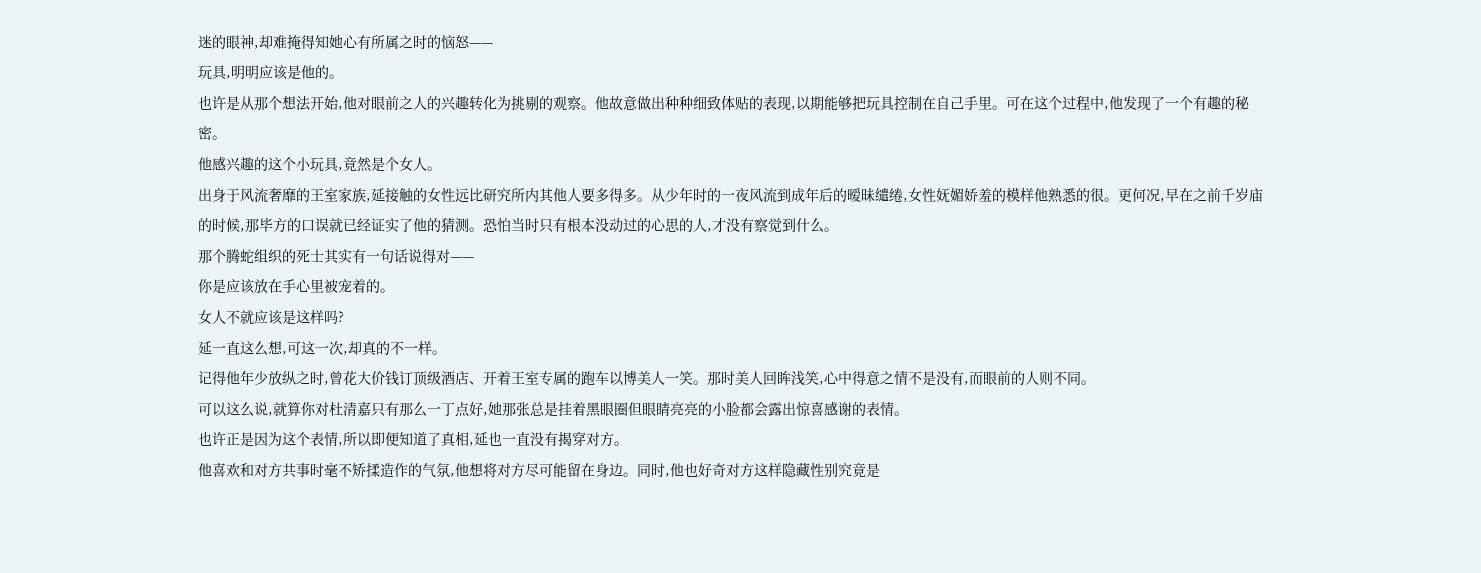迷的眼神,却难掩得知她心有所属之时的恼怒——
玩具,明明应该是他的。
也许是从那个想法开始,他对眼前之人的兴趣转化为挑剔的观察。他故意做出种种细致体贴的表现,以期能够把玩具控制在自己手里。可在这个过程中,他发现了一个有趣的秘密。
他感兴趣的这个小玩具,竟然是个女人。
出身于风流奢靡的王室家族,延接触的女性远比研究所内其他人要多得多。从少年时的一夜风流到成年后的暧昧缱绻,女性妩媚娇羞的模样他熟悉的很。更何况,早在之前千岁庙的时候,那毕方的口误就已经证实了他的猜测。恐怕当时只有根本没动过的心思的人,才没有察觉到什么。
那个腾蛇组织的死士其实有一句话说得对——
你是应该放在手心里被宠着的。
女人不就应该是这样吗?
延一直这么想,可这一次,却真的不一样。
记得他年少放纵之时,曾花大价钱订顶级酒店、开着王室专属的跑车以博美人一笑。那时美人回眸浅笑,心中得意之情不是没有,而眼前的人则不同。
可以这么说,就算你对杜清嘉只有那么一丁点好,她那张总是挂着黑眼圈但眼睛亮亮的小脸都会露出惊喜感谢的表情。
也许正是因为这个表情,所以即便知道了真相,延也一直没有揭穿对方。
他喜欢和对方共事时毫不矫揉造作的气氛,他想将对方尽可能留在身边。同时,他也好奇对方这样隐藏性别究竟是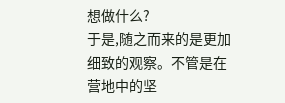想做什么?
于是,随之而来的是更加细致的观察。不管是在营地中的坚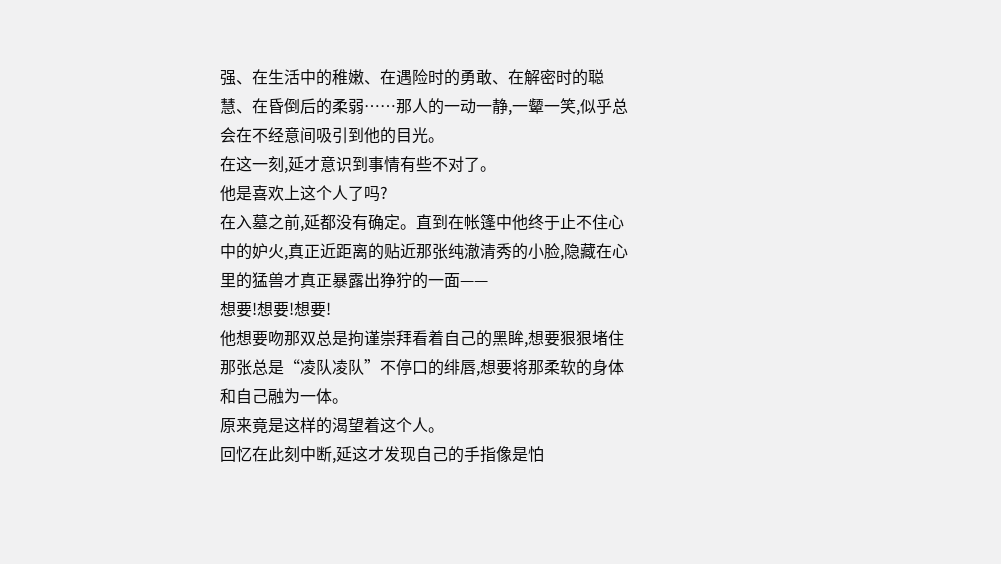强、在生活中的稚嫩、在遇险时的勇敢、在解密时的聪慧、在昏倒后的柔弱……那人的一动一静,一颦一笑,似乎总会在不经意间吸引到他的目光。
在这一刻,延才意识到事情有些不对了。
他是喜欢上这个人了吗?
在入墓之前,延都没有确定。直到在帐篷中他终于止不住心中的妒火,真正近距离的贴近那张纯澈清秀的小脸,隐藏在心里的猛兽才真正暴露出狰狞的一面——
想要!想要!想要!
他想要吻那双总是拘谨崇拜看着自己的黑眸,想要狠狠堵住那张总是“凌队凌队”不停口的绯唇,想要将那柔软的身体和自己融为一体。
原来竟是这样的渴望着这个人。
回忆在此刻中断,延这才发现自己的手指像是怕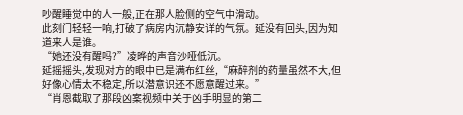吵醒睡觉中的人一般,正在那人脸侧的空气中滑动。
此刻门轻轻一响,打破了病房内沉静安详的气氛。延没有回头,因为知道来人是谁。
“她还没有醒吗?”凌晔的声音沙哑低沉。
延摇摇头,发现对方的眼中已是满布红丝,“麻醉剂的药量虽然不大,但好像心情太不稳定,所以潜意识还不愿意醒过来。”
“肖恩截取了那段凶案视频中关于凶手明显的第二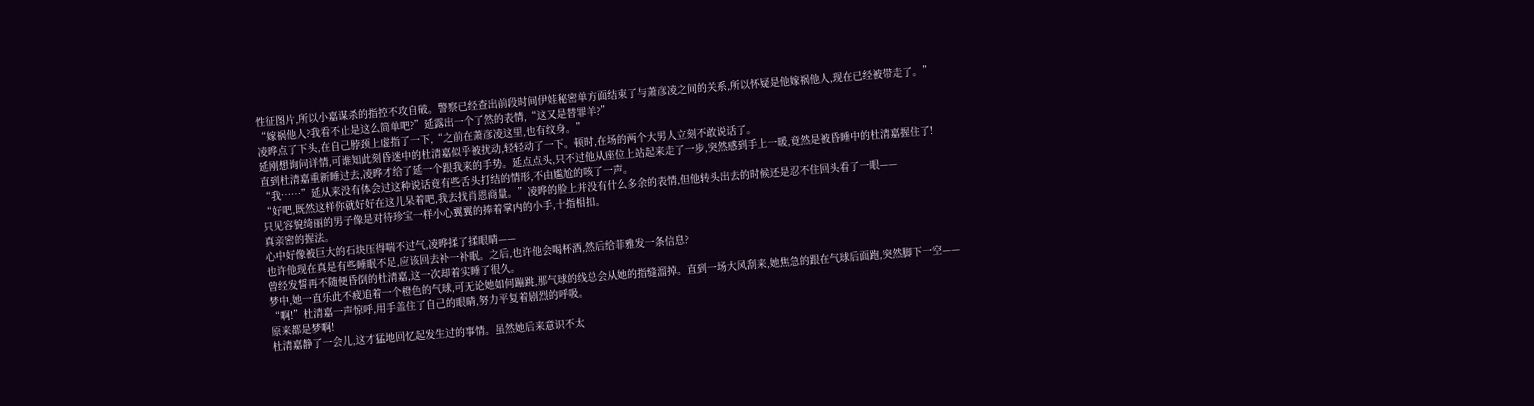性征图片,所以小嘉谋杀的指控不攻自破。警察已经查出前段时间伊娃秘密单方面结束了与萧彦凌之间的关系,所以怀疑是他嫁祸他人,现在已经被带走了。”
“嫁祸他人?我看不止是这么简单吧?”延露出一个了然的表情,“这又是替罪羊?”
凌晔点了下头,在自己脖颈上虚指了一下,“之前在萧彦凌这里,也有纹身。”
延刚想询问详情,可谁知此刻昏迷中的杜清嘉似乎被扰动,轻轻动了一下。顿时,在场的两个大男人立刻不敢说话了。
直到杜清嘉重新睡过去,凌晔才给了延一个跟我来的手势。延点点头,只不过他从座位上站起来走了一步,突然感到手上一暖,竟然是被昏睡中的杜清嘉握住了!
“我……”延从来没有体会过这种说话竟有些舌头打结的情形,不由尴尬的咳了一声。
“好吧,既然这样你就好好在这儿呆着吧,我去找肖恩商量。”凌晔的脸上并没有什么多余的表情,但他转头出去的时候还是忍不住回头看了一眼——
只见容貌绮丽的男子像是对待珍宝一样小心翼翼的捧着掌内的小手,十指相扣。
真亲密的握法。
心中好像被巨大的石块压得喘不过气,凌晔揉了揉眼睛——
也许他现在真是有些睡眠不足,应该回去补一补眠。之后,也许他会喝杯酒,然后给菲雅发一条信息?
曾经发誓再不随便昏倒的杜清嘉,这一次却着实睡了很久。
梦中,她一直乐此不疲追着一个橙色的气球,可无论她如何蹦跳,那气球的线总会从她的指缝溜掉。直到一场大风刮来,她焦急的跟在气球后面跑,突然脚下一空——
“啊!”杜清嘉一声惊呼,用手盖住了自己的眼睛,努力平复着剧烈的呼吸。
原来都是梦啊!
杜清嘉静了一会儿,这才猛地回忆起发生过的事情。虽然她后来意识不太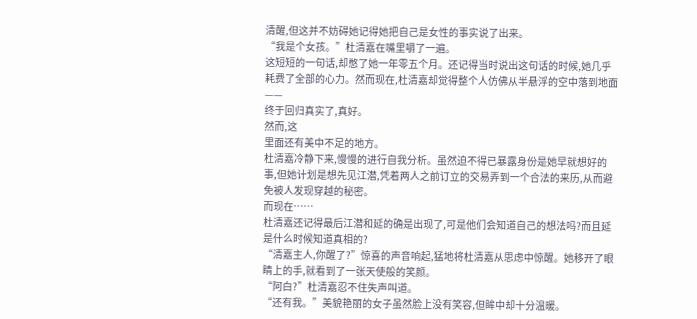清醒,但这并不妨碍她记得她把自己是女性的事实说了出来。
“我是个女孩。”杜清嘉在嘴里嚼了一遍。
这短短的一句话,却憋了她一年零五个月。还记得当时说出这句话的时候,她几乎耗费了全部的心力。然而现在,杜清嘉却觉得整个人仿佛从半悬浮的空中落到地面——
终于回归真实了,真好。
然而,这
里面还有美中不足的地方。
杜清嘉冷静下来,慢慢的进行自我分析。虽然迫不得已暴露身份是她早就想好的事,但她计划是想先见江潜,凭着两人之前订立的交易弄到一个合法的来历,从而避免被人发现穿越的秘密。
而现在……
杜清嘉还记得最后江潜和延的确是出现了,可是他们会知道自己的想法吗?而且延是什么时候知道真相的?
“清嘉主人,你醒了?”惊喜的声音响起,猛地将杜清嘉从思虑中惊醒。她移开了眼睛上的手,就看到了一张天使般的笑颜。
“阿白?”杜清嘉忍不住失声叫道。
“还有我。”美貌艳丽的女子虽然脸上没有笑容,但眸中却十分温暖。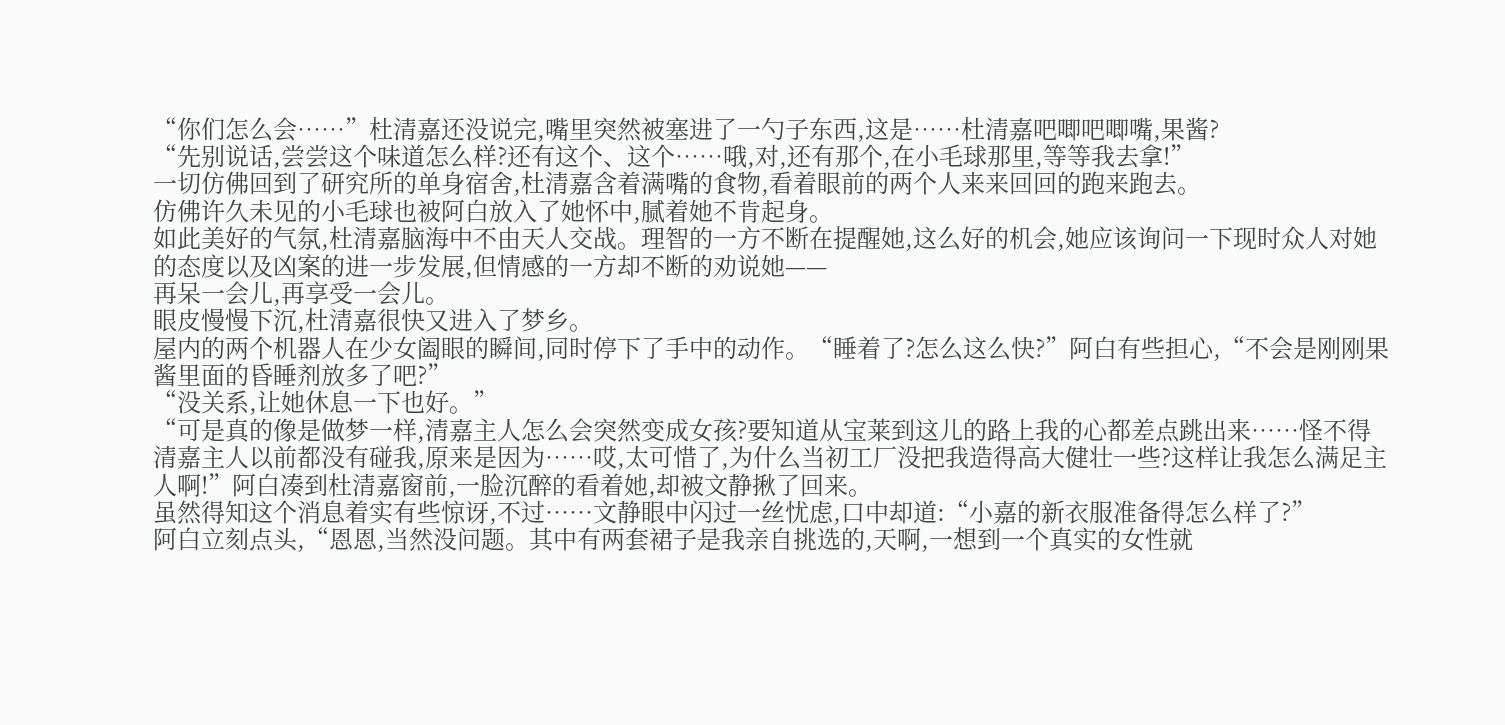“你们怎么会……”杜清嘉还没说完,嘴里突然被塞进了一勺子东西,这是……杜清嘉吧唧吧唧嘴,果酱?
“先别说话,尝尝这个味道怎么样?还有这个、这个……哦,对,还有那个,在小毛球那里,等等我去拿!”
一切仿佛回到了研究所的单身宿舍,杜清嘉含着满嘴的食物,看着眼前的两个人来来回回的跑来跑去。
仿佛许久未见的小毛球也被阿白放入了她怀中,腻着她不肯起身。
如此美好的气氛,杜清嘉脑海中不由天人交战。理智的一方不断在提醒她,这么好的机会,她应该询问一下现时众人对她的态度以及凶案的进一步发展,但情感的一方却不断的劝说她——
再呆一会儿,再享受一会儿。
眼皮慢慢下沉,杜清嘉很快又进入了梦乡。
屋内的两个机器人在少女阖眼的瞬间,同时停下了手中的动作。“睡着了?怎么这么快?”阿白有些担心,“不会是刚刚果酱里面的昏睡剂放多了吧?”
“没关系,让她休息一下也好。”
“可是真的像是做梦一样,清嘉主人怎么会突然变成女孩?要知道从宝莱到这儿的路上我的心都差点跳出来……怪不得清嘉主人以前都没有碰我,原来是因为……哎,太可惜了,为什么当初工厂没把我造得高大健壮一些?这样让我怎么满足主人啊!”阿白凑到杜清嘉窗前,一脸沉醉的看着她,却被文静揪了回来。
虽然得知这个消息着实有些惊讶,不过……文静眼中闪过一丝忧虑,口中却道:“小嘉的新衣服准备得怎么样了?”
阿白立刻点头,“恩恩,当然没问题。其中有两套裙子是我亲自挑选的,天啊,一想到一个真实的女性就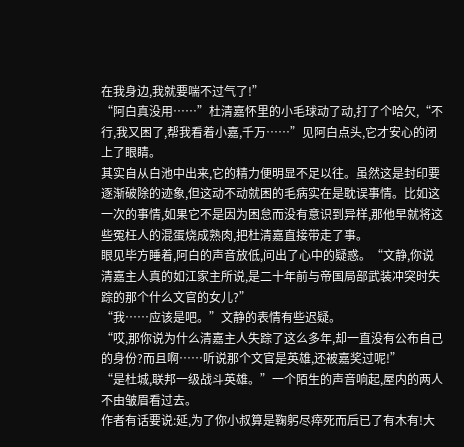在我身边,我就要喘不过气了!”
“阿白真没用……”杜清嘉怀里的小毛球动了动,打了个哈欠,“不行,我又困了,帮我看着小嘉,千万……”见阿白点头,它才安心的闭上了眼睛。
其实自从白池中出来,它的精力便明显不足以往。虽然这是封印要逐渐破除的迹象,但这动不动就困的毛病实在是耽误事情。比如这一次的事情,如果它不是因为困怠而没有意识到异样,那他早就将这些冤枉人的混蛋烧成熟肉,把杜清嘉直接带走了事。
眼见毕方睡着,阿白的声音放低,问出了心中的疑惑。“文静,你说清嘉主人真的如江家主所说,是二十年前与帝国局部武装冲突时失踪的那个什么文官的女儿?”
“我……应该是吧。”文静的表情有些迟疑。
“哎,那你说为什么清嘉主人失踪了这么多年,却一直没有公布自己的身份?而且啊……听说那个文官是英雄,还被嘉奖过呢!”
“是杜城,联邦一级战斗英雄。”一个陌生的声音响起,屋内的两人不由皱眉看过去。
作者有话要说:延,为了你小叔算是鞠躬尽瘁死而后已了有木有!大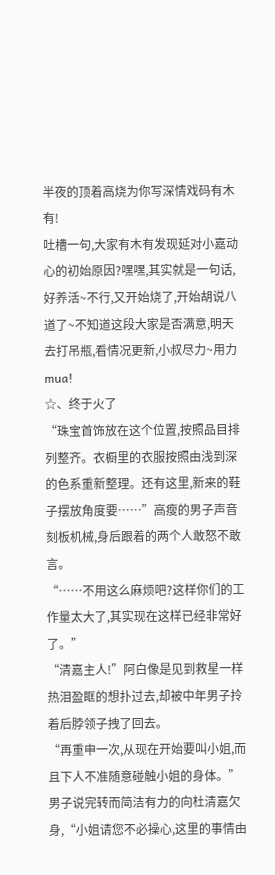半夜的顶着高烧为你写深情戏码有木有!
吐槽一句,大家有木有发现延对小嘉动心的初始原因?嘿嘿,其实就是一句话,好养活~不行,又开始烧了,开始胡说八道了~不知道这段大家是否满意,明天去打吊瓶,看情况更新,小叔尽力~用力mua!
☆、终于火了
“珠宝首饰放在这个位置,按照品目排列整齐。衣橱里的衣服按照由浅到深的色系重新整理。还有这里,新来的鞋子摆放角度要……”高瘦的男子声音刻板机械,身后跟着的两个人敢怒不敢言。
“……不用这么麻烦吧?这样你们的工作量太大了,其实现在这样已经非常好了。”
“清嘉主人!”阿白像是见到救星一样热泪盈眶的想扑过去,却被中年男子拎着后脖领子拽了回去。
“再重申一次,从现在开始要叫小姐,而且下人不准随意碰触小姐的身体。”男子说完转而简洁有力的向杜清嘉欠身,“小姐请您不必操心,这里的事情由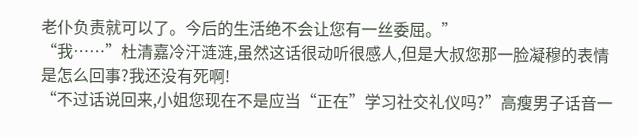老仆负责就可以了。今后的生活绝不会让您有一丝委屈。”
“我……”杜清嘉冷汗涟涟,虽然这话很动听很感人,但是大叔您那一脸凝穆的表情是怎么回事?我还没有死啊!
“不过话说回来,小姐您现在不是应当“正在”学习社交礼仪吗?”高瘦男子话音一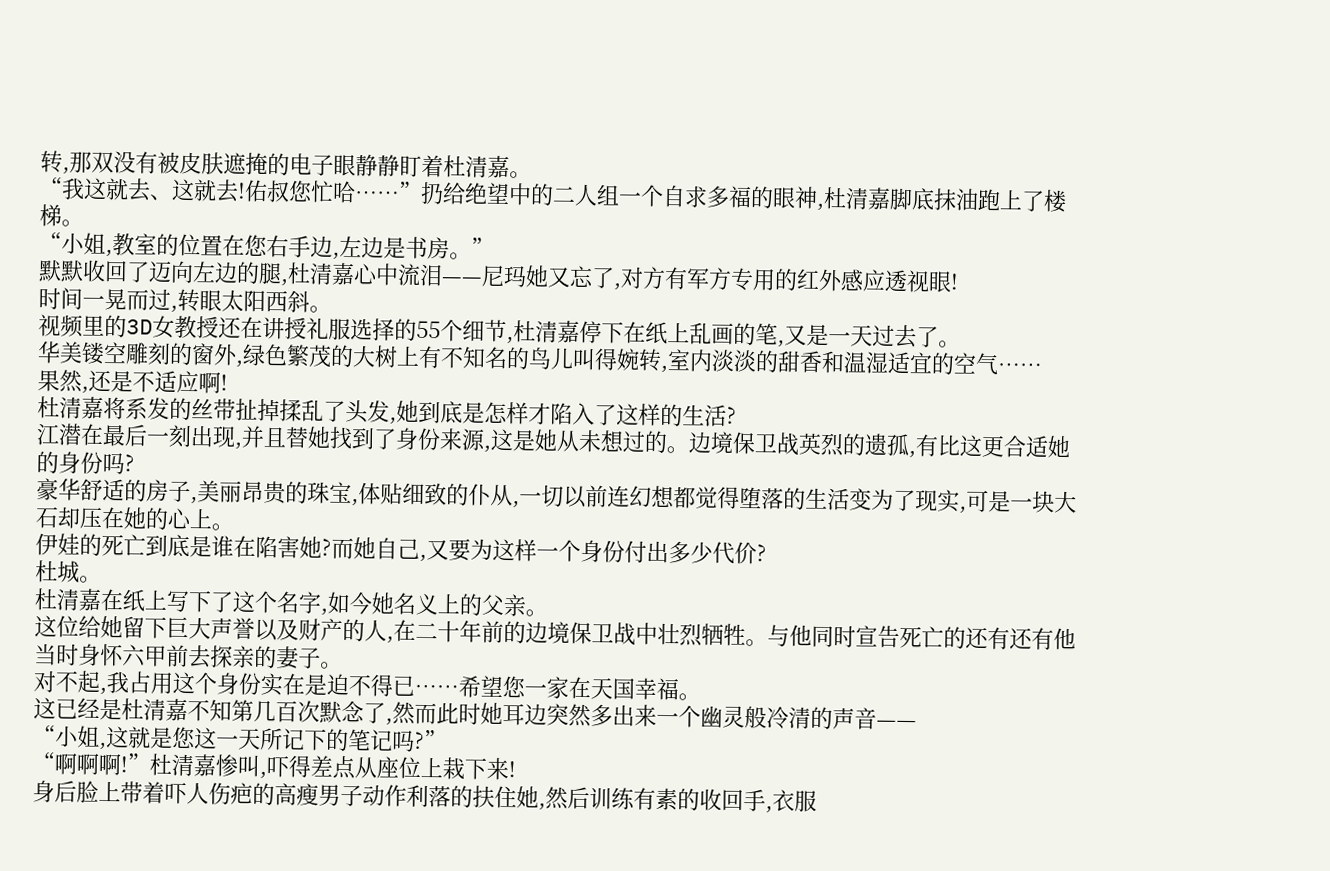转,那双没有被皮肤遮掩的电子眼静静盯着杜清嘉。
“我这就去、这就去!佑叔您忙哈……”扔给绝望中的二人组一个自求多福的眼神,杜清嘉脚底抹油跑上了楼梯。
“小姐,教室的位置在您右手边,左边是书房。”
默默收回了迈向左边的腿,杜清嘉心中流泪——尼玛她又忘了,对方有军方专用的红外感应透视眼!
时间一晃而过,转眼太阳西斜。
视频里的3D女教授还在讲授礼服选择的55个细节,杜清嘉停下在纸上乱画的笔,又是一天过去了。
华美镂空雕刻的窗外,绿色繁茂的大树上有不知名的鸟儿叫得婉转,室内淡淡的甜香和温湿适宜的空气……
果然,还是不适应啊!
杜清嘉将系发的丝带扯掉揉乱了头发,她到底是怎样才陷入了这样的生活?
江潜在最后一刻出现,并且替她找到了身份来源,这是她从未想过的。边境保卫战英烈的遗孤,有比这更合适她的身份吗?
豪华舒适的房子,美丽昂贵的珠宝,体贴细致的仆从,一切以前连幻想都觉得堕落的生活变为了现实,可是一块大石却压在她的心上。
伊娃的死亡到底是谁在陷害她?而她自己,又要为这样一个身份付出多少代价?
杜城。
杜清嘉在纸上写下了这个名字,如今她名义上的父亲。
这位给她留下巨大声誉以及财产的人,在二十年前的边境保卫战中壮烈牺牲。与他同时宣告死亡的还有还有他当时身怀六甲前去探亲的妻子。
对不起,我占用这个身份实在是迫不得已……希望您一家在天国幸福。
这已经是杜清嘉不知第几百次默念了,然而此时她耳边突然多出来一个幽灵般冷清的声音——
“小姐,这就是您这一天所记下的笔记吗?”
“啊啊啊!”杜清嘉惨叫,吓得差点从座位上栽下来!
身后脸上带着吓人伤疤的高瘦男子动作利落的扶住她,然后训练有素的收回手,衣服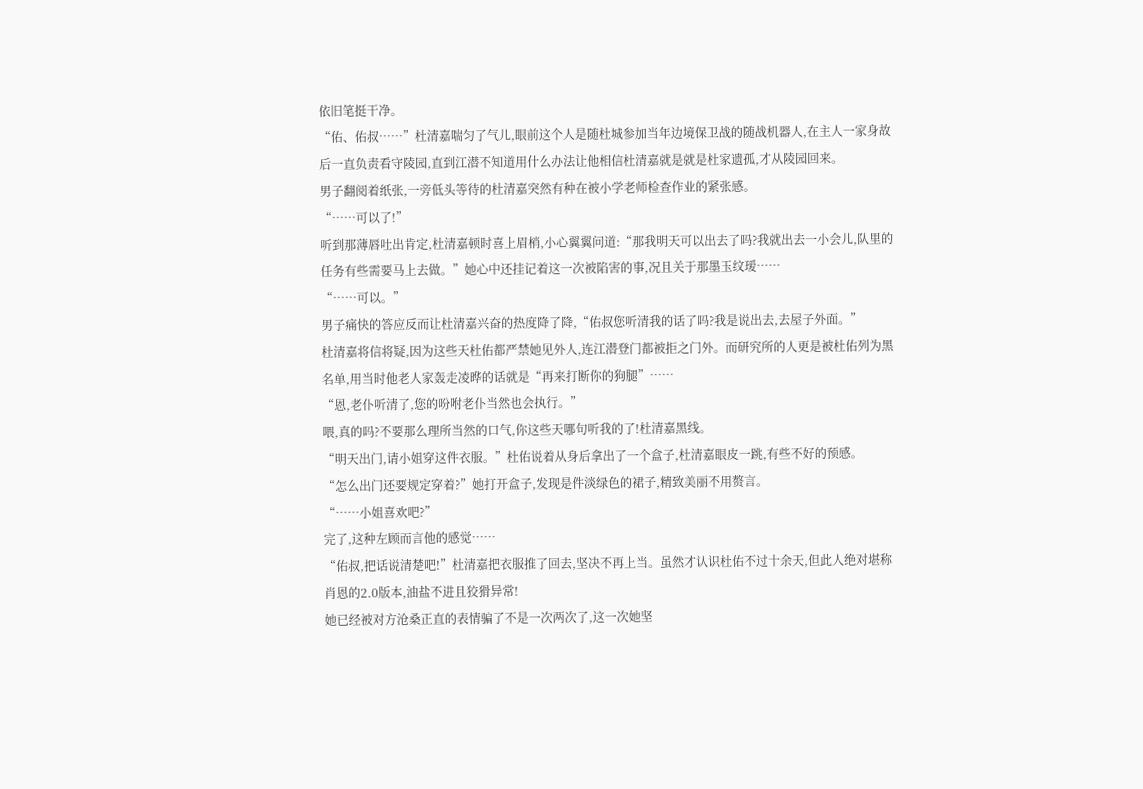依旧笔挺干净。
“佑、佑叔……”杜清嘉喘匀了气儿,眼前这个人是随杜城参加当年边境保卫战的随战机器人,在主人一家身故后一直负责看守陵园,直到江潜不知道用什么办法让他相信杜清嘉就是就是杜家遗孤,才从陵园回来。
男子翻阅着纸张,一旁低头等待的杜清嘉突然有种在被小学老师检查作业的紧张感。
“……可以了!”
听到那薄唇吐出肯定,杜清嘉顿时喜上眉梢,小心翼翼问道:“那我明天可以出去了吗?我就出去一小会儿,队里的任务有些需要马上去做。”她心中还挂记着这一次被陷害的事,况且关于那墨玉纹瑷……
“……可以。”
男子痛快的答应反而让杜清嘉兴奋的热度降了降,“佑叔您听清我的话了吗?我是说出去,去屋子外面。”
杜清嘉将信将疑,因为这些天杜佑都严禁她见外人,连江潜登门都被拒之门外。而研究所的人更是被杜佑列为黑名单,用当时他老人家轰走凌晔的话就是“再来打断你的狗腿”……
“恩,老仆听清了,您的吩咐老仆当然也会执行。”
喂,真的吗?不要那么理所当然的口气,你这些天哪句听我的了!杜清嘉黑线。
“明天出门,请小姐穿这件衣服。”杜佑说着从身后拿出了一个盒子,杜清嘉眼皮一跳,有些不好的预感。
“怎么出门还要规定穿着?”她打开盒子,发现是件淡绿色的裙子,精致美丽不用赘言。
“……小姐喜欢吧?”
完了,这种左顾而言他的感觉……
“佑叔,把话说清楚吧!”杜清嘉把衣服推了回去,坚决不再上当。虽然才认识杜佑不过十余天,但此人绝对堪称肖恩的2.0版本,油盐不进且狡猾异常!
她已经被对方沧桑正直的表情骗了不是一次两次了,这一次她坚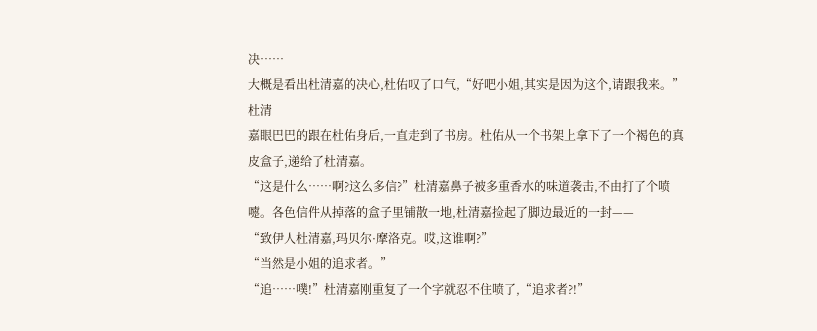决……
大概是看出杜清嘉的决心,杜佑叹了口气,“好吧小姐,其实是因为这个,请跟我来。”
杜清
嘉眼巴巴的跟在杜佑身后,一直走到了书房。杜佑从一个书架上拿下了一个褐色的真皮盒子,递给了杜清嘉。
“这是什么……啊?这么多信?”杜清嘉鼻子被多重香水的味道袭击,不由打了个喷嚏。各色信件从掉落的盒子里铺散一地,杜清嘉捡起了脚边最近的一封——
“致伊人杜清嘉,玛贝尔·摩洛克。哎,这谁啊?”
“当然是小姐的追求者。”
“追……噗!”杜清嘉刚重复了一个字就忍不住喷了,“追求者?!”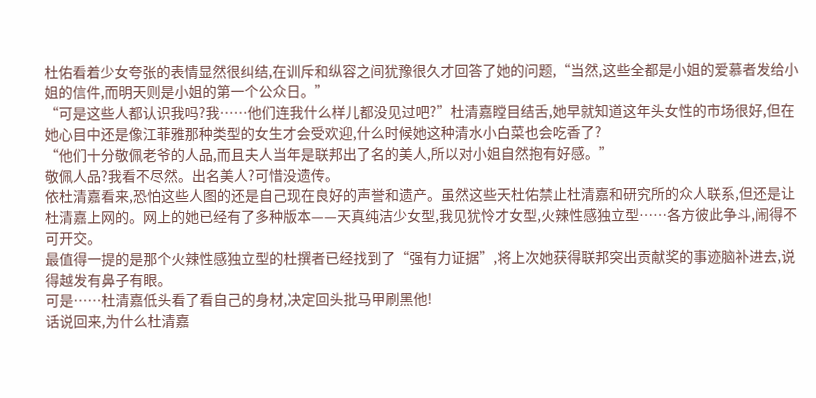杜佑看着少女夸张的表情显然很纠结,在训斥和纵容之间犹豫很久才回答了她的问题,“当然,这些全都是小姐的爱慕者发给小姐的信件,而明天则是小姐的第一个公众日。”
“可是这些人都认识我吗?我……他们连我什么样儿都没见过吧?”杜清嘉瞠目结舌,她早就知道这年头女性的市场很好,但在她心目中还是像江菲雅那种类型的女生才会受欢迎,什么时候她这种清水小白菜也会吃香了?
“他们十分敬佩老爷的人品,而且夫人当年是联邦出了名的美人,所以对小姐自然抱有好感。”
敬佩人品?我看不尽然。出名美人?可惜没遗传。
依杜清嘉看来,恐怕这些人图的还是自己现在良好的声誉和遗产。虽然这些天杜佑禁止杜清嘉和研究所的众人联系,但还是让杜清嘉上网的。网上的她已经有了多种版本——天真纯洁少女型,我见犹怜才女型,火辣性感独立型……各方彼此争斗,闹得不可开交。
最值得一提的是那个火辣性感独立型的杜撰者已经找到了“强有力证据”,将上次她获得联邦突出贡献奖的事迹脑补进去,说得越发有鼻子有眼。
可是……杜清嘉低头看了看自己的身材,决定回头批马甲刷黑他!
话说回来,为什么杜清嘉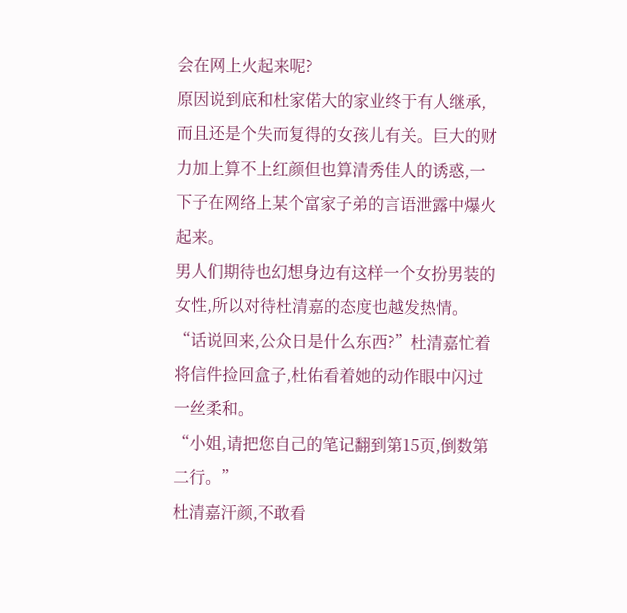会在网上火起来呢?
原因说到底和杜家偌大的家业终于有人继承,而且还是个失而复得的女孩儿有关。巨大的财力加上算不上红颜但也算清秀佳人的诱惑,一下子在网络上某个富家子弟的言语泄露中爆火起来。
男人们期待也幻想身边有这样一个女扮男装的女性,所以对待杜清嘉的态度也越发热情。
“话说回来,公众日是什么东西?”杜清嘉忙着将信件捡回盒子,杜佑看着她的动作眼中闪过一丝柔和。
“小姐,请把您自己的笔记翻到第15页,倒数第二行。”
杜清嘉汗颜,不敢看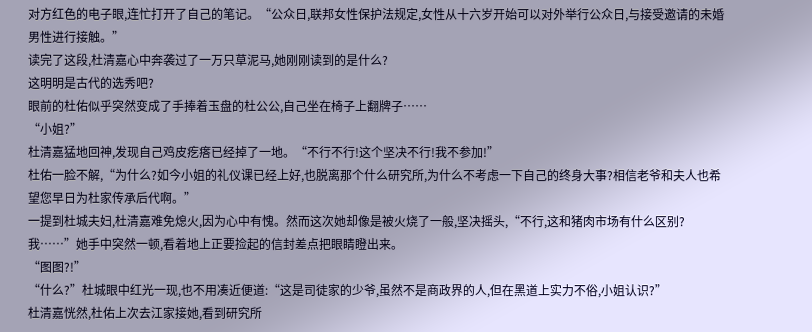对方红色的电子眼,连忙打开了自己的笔记。“公众日,联邦女性保护法规定,女性从十六岁开始可以对外举行公众日,与接受邀请的未婚男性进行接触。”
读完了这段,杜清嘉心中奔袭过了一万只草泥马,她刚刚读到的是什么?
这明明是古代的选秀吧?
眼前的杜佑似乎突然变成了手捧着玉盘的杜公公,自己坐在椅子上翻牌子……
“小姐?”
杜清嘉猛地回神,发现自己鸡皮疙瘩已经掉了一地。“不行不行!这个坚决不行!我不参加!”
杜佑一脸不解,“为什么?如今小姐的礼仪课已经上好,也脱离那个什么研究所,为什么不考虑一下自己的终身大事?相信老爷和夫人也希望您早日为杜家传承后代啊。”
一提到杜城夫妇,杜清嘉难免熄火,因为心中有愧。然而这次她却像是被火烧了一般,坚决摇头,“不行,这和猪肉市场有什么区别?我……”她手中突然一顿,看着地上正要捡起的信封差点把眼睛瞪出来。
“图图?!”
“什么?”杜城眼中红光一现,也不用凑近便道:“这是司徒家的少爷,虽然不是商政界的人,但在黑道上实力不俗,小姐认识?”
杜清嘉恍然,杜佑上次去江家接她,看到研究所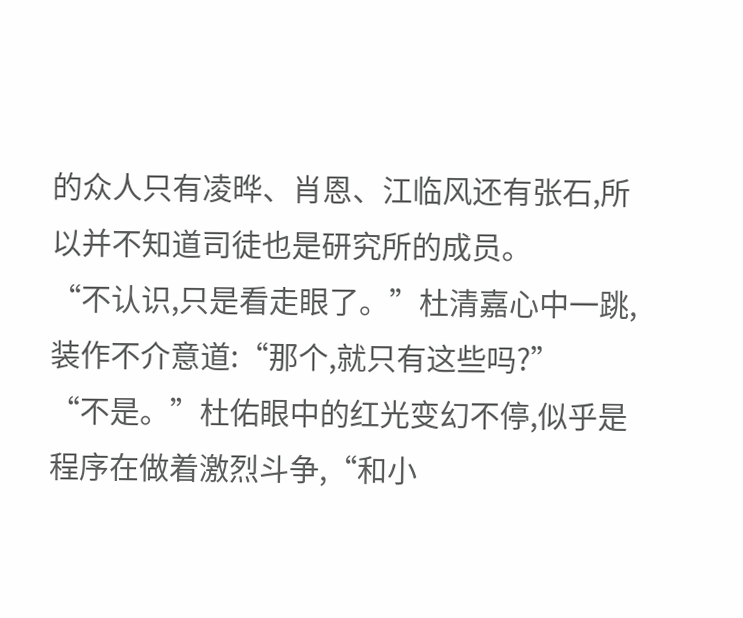的众人只有凌晔、肖恩、江临风还有张石,所以并不知道司徒也是研究所的成员。
“不认识,只是看走眼了。”杜清嘉心中一跳,装作不介意道:“那个,就只有这些吗?”
“不是。”杜佑眼中的红光变幻不停,似乎是程序在做着激烈斗争,“和小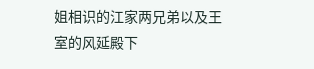姐相识的江家两兄弟以及王室的风延殿下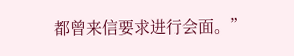都曾来信要求进行会面。”